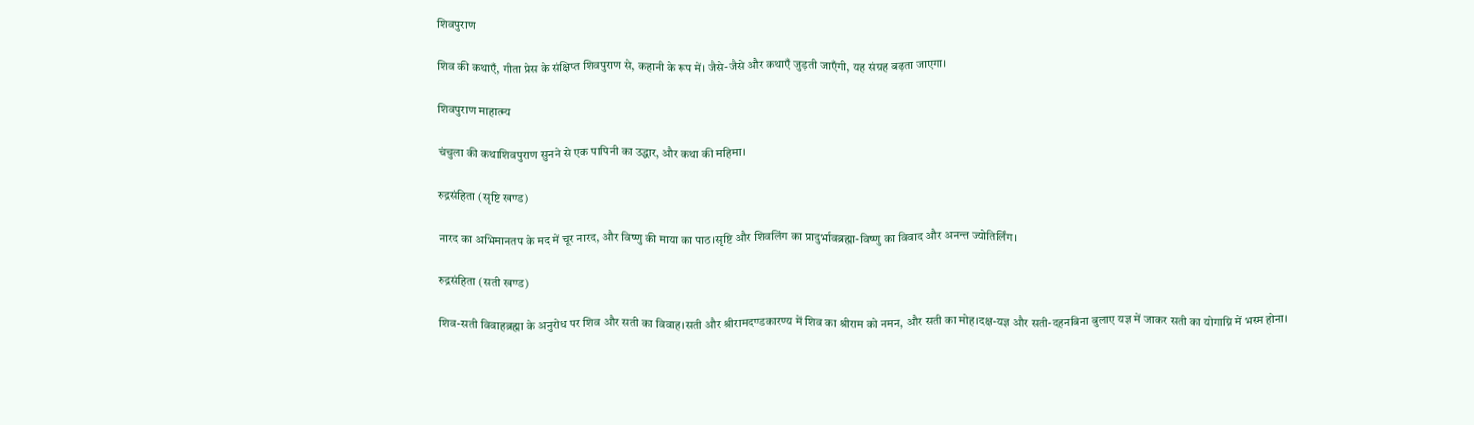शिवपुराण

शिव की कथाएँ, गीता प्रेस के संक्षिप्त शिवपुराण से, कहानी के रूप में। जैसे-जैसे और कथाएँ जुड़ती जाएँगी, यह संग्रह बढ़ता जाएगा।

शिवपुराण माहात्म्य

चंचुला की कथाशिवपुराण सुनने से एक पापिनी का उद्धार, और कथा की महिमा।

रुद्रसंहिता (सृष्टि खण्ड)

नारद का अभिमानतप के मद में चूर नारद, और विष्णु की माया का पाठ।सृष्टि और शिवलिंग का प्रादुर्भावब्रह्मा-विष्णु का विवाद और अनन्त ज्योतिर्लिंग।

रुद्रसंहिता (सती खण्ड)

शिव-सती विवाहब्रह्मा के अनुरोध पर शिव और सती का विवाह।सती और श्रीरामदण्डकारण्य में शिव का श्रीराम को नमन, और सती का मोह।दक्ष-यज्ञ और सती-दहनबिना बुलाए यज्ञ में जाकर सती का योगाग्नि में भस्म होना।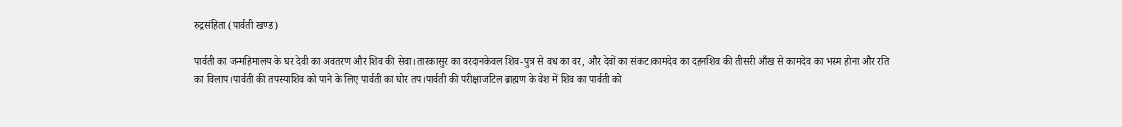रुद्रसंहिता (पार्वती खण्ड)

पार्वती का जन्महिमालय के घर देवी का अवतरण और शिव की सेवा।तारकासुर का वरदानकेवल शिव-पुत्र से वध का वर, और देवों का संकट।कामदेव का दहनशिव की तीसरी आँख से कामदेव का भस्म होना और रति का विलाप।पार्वती की तपस्याशिव को पाने के लिए पार्वती का घोर तप।पार्वती की परीक्षाजटिल ब्राह्मण के वेश में शिव का पार्वती को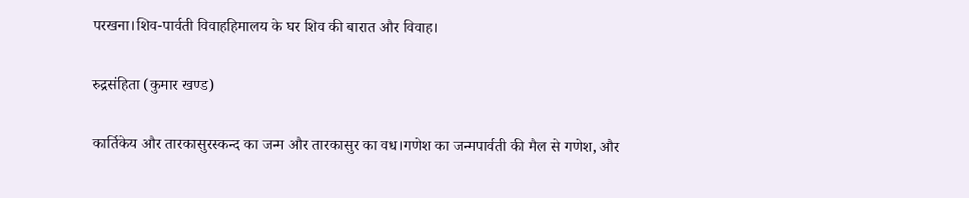परखना।शिव-पार्वती विवाहहिमालय के घर शिव की बारात और विवाह।

रुद्रसंहिता (कुमार खण्ड)

कार्तिकेय और तारकासुरस्कन्द का जन्म और तारकासुर का वध।गणेश का जन्मपार्वती की मैल से गणेश, और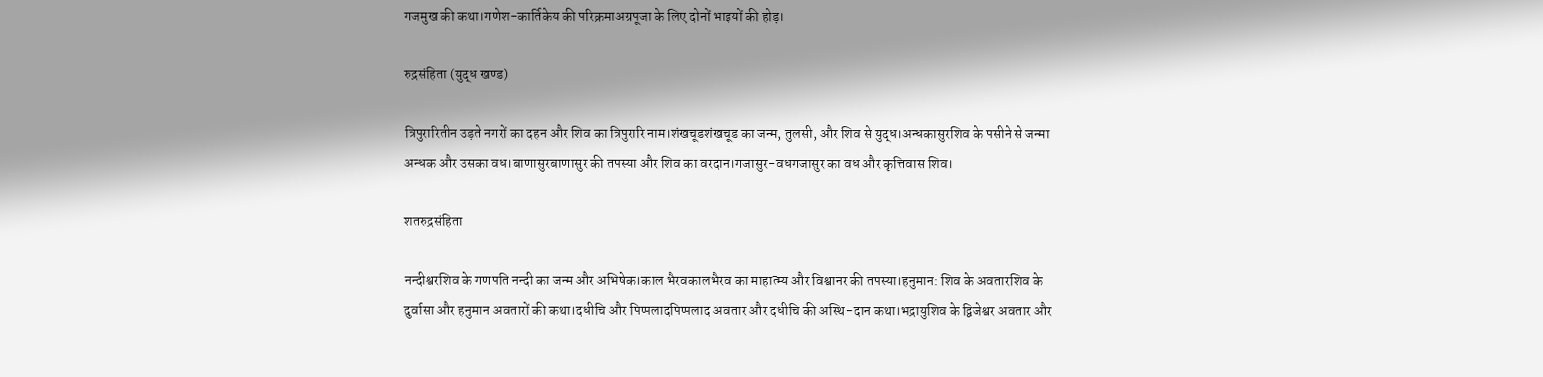गजमुख की कथा।गणेश-कार्तिकेय की परिक्रमाअग्रपूजा के लिए दोनों भाइयों की होड़।

रुद्रसंहिता (युद्ध खण्ड)

त्रिपुरारितीन उड़ते नगरों का दहन और शिव का त्रिपुरारि नाम।शंखचूडशंखचूड का जन्म, तुलसी, और शिव से युद्ध।अन्धकासुरशिव के पसीने से जन्मा अन्धक और उसका वध।बाणासुरबाणासुर की तपस्या और शिव का वरदान।गजासुर-वधगजासुर का वध और कृत्तिवास शिव।

शतरुद्रसंहिता

नन्दीश्वरशिव के गणपति नन्दी का जन्म और अभिषेक।काल भैरवकालभैरव का माहात्म्य और विश्वानर की तपस्या।हनुमान: शिव के अवतारशिव के दुर्वासा और हनुमान अवतारों की कथा।दधीचि और पिप्पलादपिप्पलाद अवतार और दधीचि की अस्थि-दान कथा।भद्रायुशिव के द्विजेश्वर अवतार और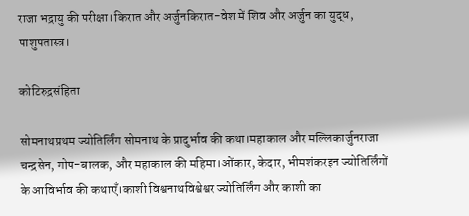राजा भद्रायु की परीक्षा।किरात और अर्जुनकिरात-वेश में शिव और अर्जुन का युद्ध, पाशुपतास्त्र।

कोटिरुद्रसंहिता

सोमनाथप्रथम ज्योतिर्लिंग सोमनाथ के प्रादुर्भाव की कथा।महाकाल और मल्लिकार्जुनराजा चन्द्रसेन, गोप-बालक, और महाकाल की महिमा।ओंकार, केदार, भीमशंकरइन ज्योतिर्लिंगों के आविर्भाव की कथाएँ।काशी विश्वनाथविश्वेश्वर ज्योतिर्लिंग और काशी का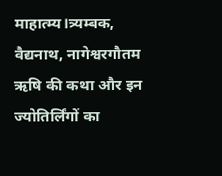माहात्म्य।त्र्यम्बक, वैद्यनाथ, नागेश्वरगौतम ऋषि की कथा और इन ज्योतिर्लिंगों का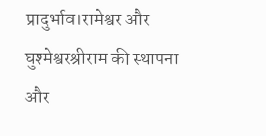प्रादुर्भाव।रामेश्वर और घुश्मेश्वरश्रीराम की स्थापना और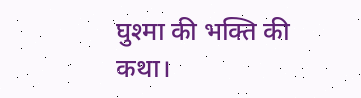घुश्मा की भक्ति की कथा।